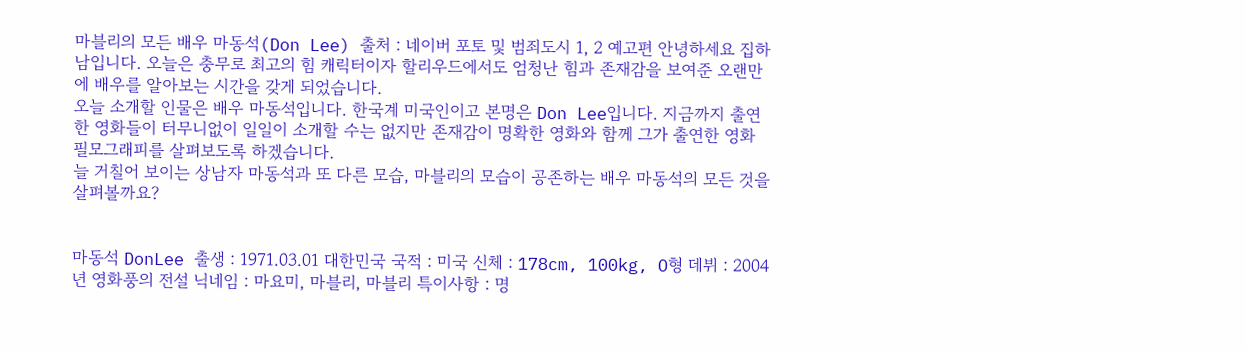마블리의 모든 배우 마동석(Don Lee) 출처 : 네이버 포토 및 범죄도시 1, 2 예고편 안녕하세요 집하남입니다. 오늘은 충무로 최고의 힘 캐릭터이자 할리우드에서도 엄청난 힘과 존재감을 보여준 오랜만에 배우를 알아보는 시간을 갖게 되었습니다.
오늘 소개할 인물은 배우 마동석입니다. 한국계 미국인이고 본명은 Don Lee입니다. 지금까지 출연한 영화들이 터무니없이 일일이 소개할 수는 없지만 존재감이 명확한 영화와 함께 그가 출연한 영화 필모그래피를 살펴보도록 하겠습니다.
늘 거칠어 보이는 상남자 마동석과 또 다른 모습, 마블리의 모습이 공존하는 배우 마동석의 모든 것을 살펴볼까요?


마동석 DonLee 출생 : 1971.03.01 대한민국 국적 : 미국 신체 : 178cm, 100kg, O형 데뷔 : 2004년 영화풍의 전설 닉네임 : 마요미, 마블리, 마블리 특이사항 : 명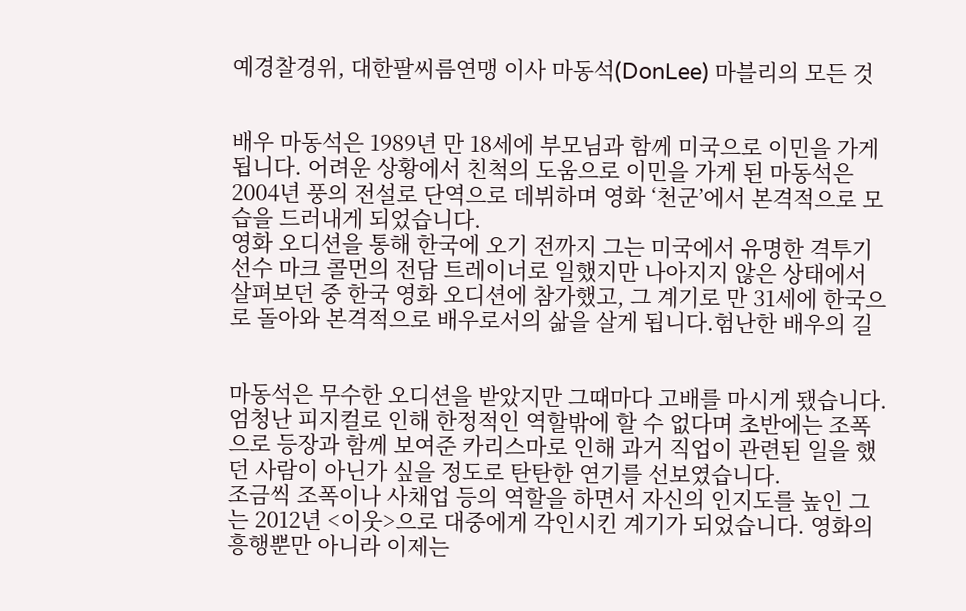예경찰경위, 대한팔씨름연맹 이사 마동석(DonLee) 마블리의 모든 것


배우 마동석은 1989년 만 18세에 부모님과 함께 미국으로 이민을 가게 됩니다. 어려운 상황에서 친척의 도움으로 이민을 가게 된 마동석은 2004년 풍의 전설로 단역으로 데뷔하며 영화 ‘천군’에서 본격적으로 모습을 드러내게 되었습니다.
영화 오디션을 통해 한국에 오기 전까지 그는 미국에서 유명한 격투기 선수 마크 콜먼의 전담 트레이너로 일했지만 나아지지 않은 상태에서 살펴보던 중 한국 영화 오디션에 참가했고, 그 계기로 만 31세에 한국으로 돌아와 본격적으로 배우로서의 삶을 살게 됩니다.험난한 배우의 길


마동석은 무수한 오디션을 받았지만 그때마다 고배를 마시게 됐습니다. 엄청난 피지컬로 인해 한정적인 역할밖에 할 수 없다며 초반에는 조폭으로 등장과 함께 보여준 카리스마로 인해 과거 직업이 관련된 일을 했던 사람이 아닌가 싶을 정도로 탄탄한 연기를 선보였습니다.
조금씩 조폭이나 사채업 등의 역할을 하면서 자신의 인지도를 높인 그는 2012년 <이웃>으로 대중에게 각인시킨 계기가 되었습니다. 영화의 흥행뿐만 아니라 이제는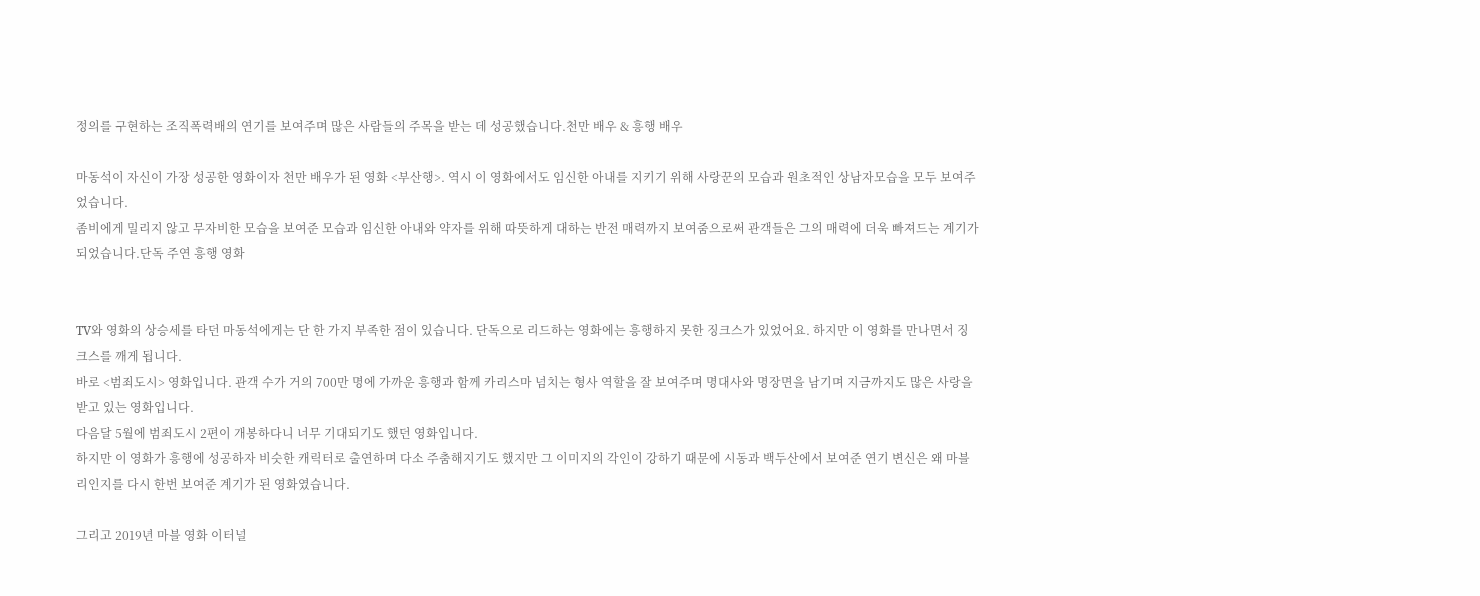정의를 구현하는 조직폭력배의 연기를 보여주며 많은 사람들의 주목을 받는 데 성공했습니다.천만 배우 & 흥행 배우

마동석이 자신이 가장 성공한 영화이자 천만 배우가 된 영화 <부산행>. 역시 이 영화에서도 임신한 아내를 지키기 위해 사랑꾼의 모습과 원초적인 상남자모습을 모두 보여주었습니다.
좀비에게 밀리지 않고 무자비한 모습을 보여준 모습과 임신한 아내와 약자를 위해 따뜻하게 대하는 반전 매력까지 보여줌으로써 관객들은 그의 매력에 더욱 빠져드는 계기가 되었습니다.단독 주연 흥행 영화


TV와 영화의 상승세를 타던 마동석에게는 단 한 가지 부족한 점이 있습니다. 단독으로 리드하는 영화에는 흥행하지 못한 징크스가 있었어요. 하지만 이 영화를 만나면서 징크스를 깨게 됩니다.
바로 <범죄도시> 영화입니다. 관객 수가 거의 700만 명에 가까운 흥행과 함께 카리스마 넘치는 형사 역할을 잘 보여주며 명대사와 명장면을 남기며 지금까지도 많은 사랑을 받고 있는 영화입니다.
다음달 5월에 범죄도시 2편이 개봉하다니 너무 기대되기도 했던 영화입니다.
하지만 이 영화가 흥행에 성공하자 비슷한 캐릭터로 출연하며 다소 주춤해지기도 했지만 그 이미지의 각인이 강하기 때문에 시동과 백두산에서 보여준 연기 변신은 왜 마블리인지를 다시 한번 보여준 계기가 된 영화였습니다.

그리고 2019년 마블 영화 이터널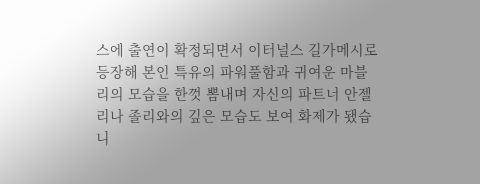스에 출연이 확정되면서 이터널스 길가메시로 등장해 본인 특유의 파워풀함과 귀여운 마블리의 모습을 한껏 뽐내며 자신의 파트너 안젤리나 졸리와의 깊은 모습도 보여 화제가 됐습니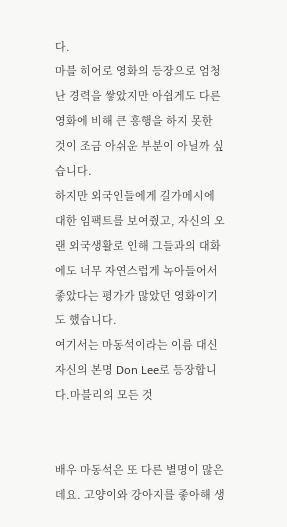다.
마블 히어로 영화의 등장으로 엄청난 경력을 쌓았지만 아쉽게도 다른 영화에 비해 큰 흥행을 하지 못한 것이 조금 아쉬운 부분이 아닐까 싶습니다.
하지만 외국인들에게 길가메시에 대한 임팩트를 보여줬고, 자신의 오랜 외국생활로 인해 그들과의 대화에도 너무 자연스럽게 녹아들어서 좋았다는 평가가 많았던 영화이기도 했습니다.
여기서는 마동석이라는 이름 대신 자신의 본명 Don Lee로 등장합니다.마블리의 모든 것


배우 마동석은 또 다른 별명이 많은데요. 고양이와 강아지를 좋아해 생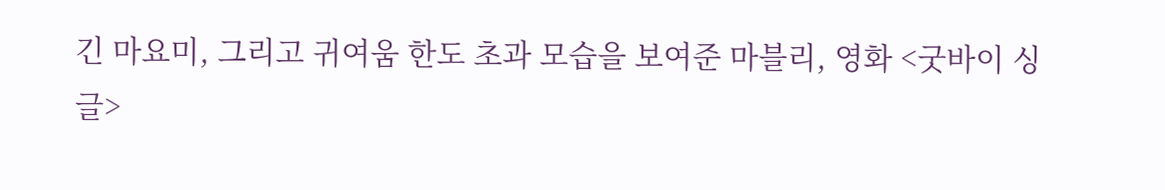긴 마요미, 그리고 귀여움 한도 초과 모습을 보여준 마블리, 영화 <굿바이 싱글>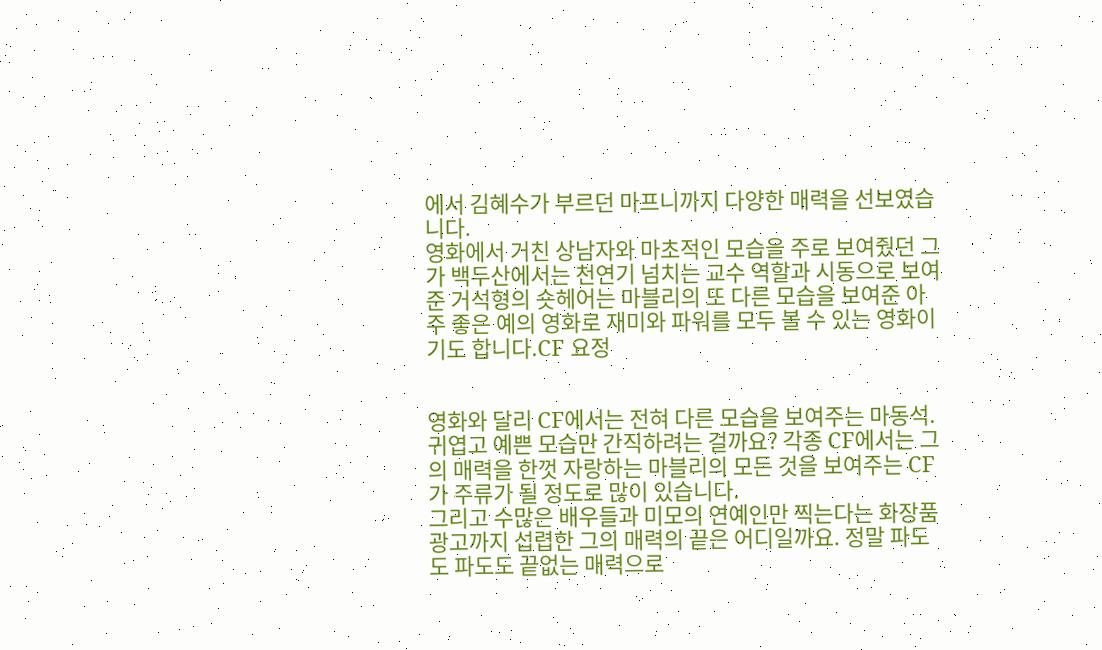에서 김혜수가 부르던 마프니까지 다양한 매력을 선보였습니다.
영화에서 거친 상남자와 마초적인 모습을 주로 보여줬던 그가 백두산에서는 천연기 넘치는 교수 역할과 시동으로 보여준 거석형의 숏헤어는 마블리의 또 다른 모습을 보여준 아주 좋은 예의 영화로 재미와 파워를 모두 볼 수 있는 영화이기도 합니다.CF 요정


영화와 달리 CF에서는 전혀 다른 모습을 보여주는 마동석. 귀엽고 예쁜 모습만 간직하려는 걸까요? 각종 CF에서는 그의 매력을 한껏 자랑하는 마블리의 모든 것을 보여주는 CF가 주류가 될 정도로 많이 있습니다.
그리고 수많은 배우들과 미모의 연예인만 찍는다는 화장품 광고까지 섭렵한 그의 매력의 끝은 어디일까요. 정말 파도도 파도도 끝없는 매력으로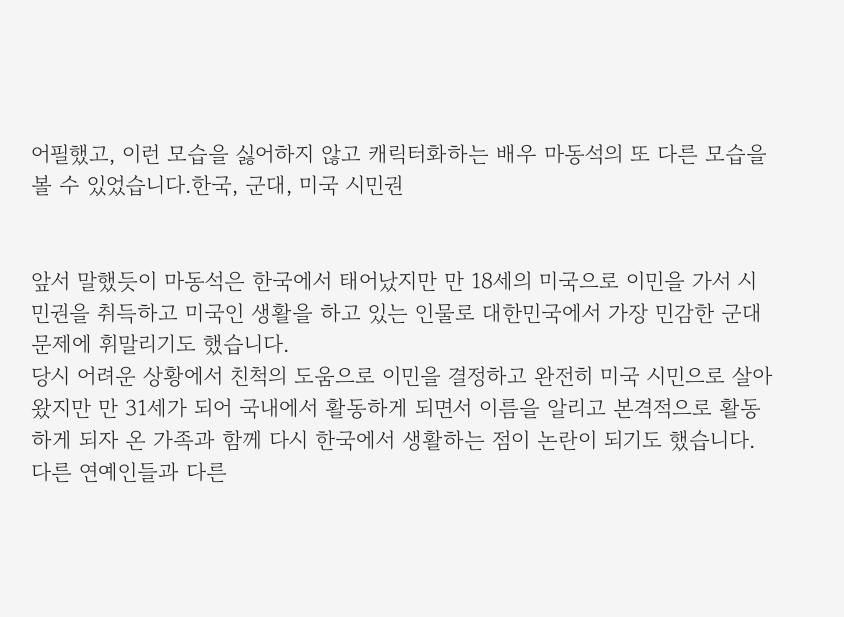어필했고, 이런 모습을 싫어하지 않고 캐릭터화하는 배우 마동석의 또 다른 모습을 볼 수 있었습니다.한국, 군대, 미국 시민권


앞서 말했듯이 마동석은 한국에서 태어났지만 만 18세의 미국으로 이민을 가서 시민권을 취득하고 미국인 생활을 하고 있는 인물로 대한민국에서 가장 민감한 군대 문제에 휘말리기도 했습니다.
당시 어려운 상황에서 친척의 도움으로 이민을 결정하고 완전히 미국 시민으로 살아왔지만 만 31세가 되어 국내에서 활동하게 되면서 이름을 알리고 본격적으로 활동하게 되자 온 가족과 함께 다시 한국에서 생활하는 점이 논란이 되기도 했습니다.
다른 연예인들과 다른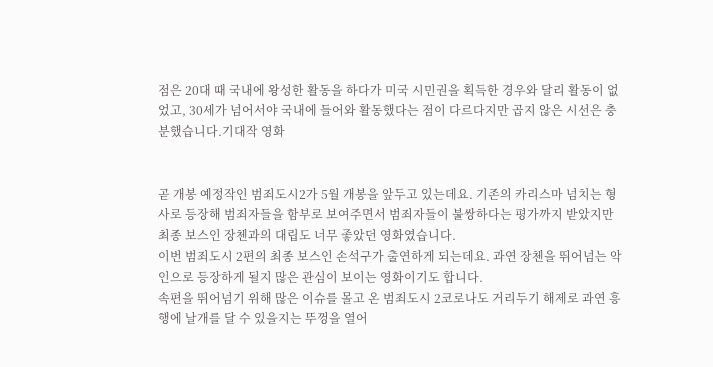점은 20대 때 국내에 왕성한 활동을 하다가 미국 시민권을 획득한 경우와 달리 활동이 없었고, 30세가 넘어서야 국내에 들어와 활동했다는 점이 다르다지만 곱지 않은 시선은 충분했습니다.기대작 영화


곧 개봉 예정작인 범죄도시2가 5월 개봉을 앞두고 있는데요. 기존의 카리스마 넘치는 형사로 등장해 범죄자들을 함부로 보여주면서 범죄자들이 불쌍하다는 평가까지 받았지만 최종 보스인 장첸과의 대립도 너무 좋았던 영화였습니다.
이번 범죄도시 2편의 최종 보스인 손석구가 출연하게 되는데요. 과연 장첸을 뛰어넘는 악인으로 등장하게 될지 많은 관심이 보이는 영화이기도 합니다.
속편을 뛰어넘기 위해 많은 이슈를 몰고 온 범죄도시 2코로나도 거리두기 해제로 과연 흥행에 날개를 달 수 있을지는 뚜껑을 열어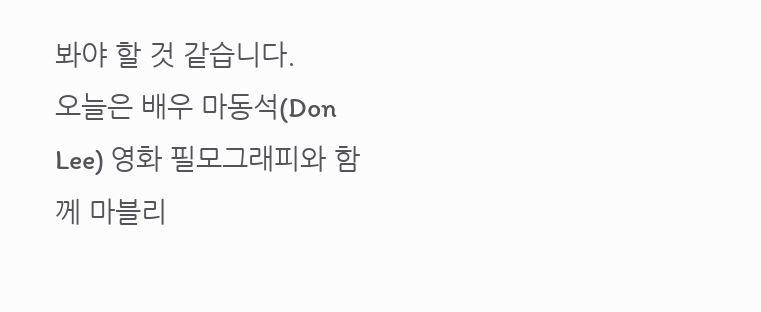봐야 할 것 같습니다.
오늘은 배우 마동석(Don Lee) 영화 필모그래피와 함께 마블리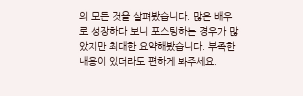의 모든 것을 살펴봤습니다. 많은 배우로 성장하다 보니 포스팅하는 경우가 많았지만 최대한 요약해봤습니다. 부족한 내용이 있더라도 편하게 봐주세요.